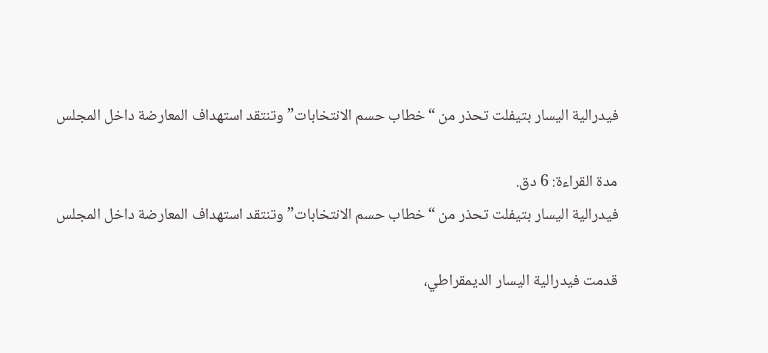فيدرالية اليسار بتيفلت تحذر من “خطاب حسم الانتخابات” وتنتقد استهداف المعارضة داخل المجلس

مدة القراءة: 6 دق.
فيدرالية اليسار بتيفلت تحذر من “خطاب حسم الانتخابات” وتنتقد استهداف المعارضة داخل المجلس

قدمت فيدرالية اليسار الديمقراطي،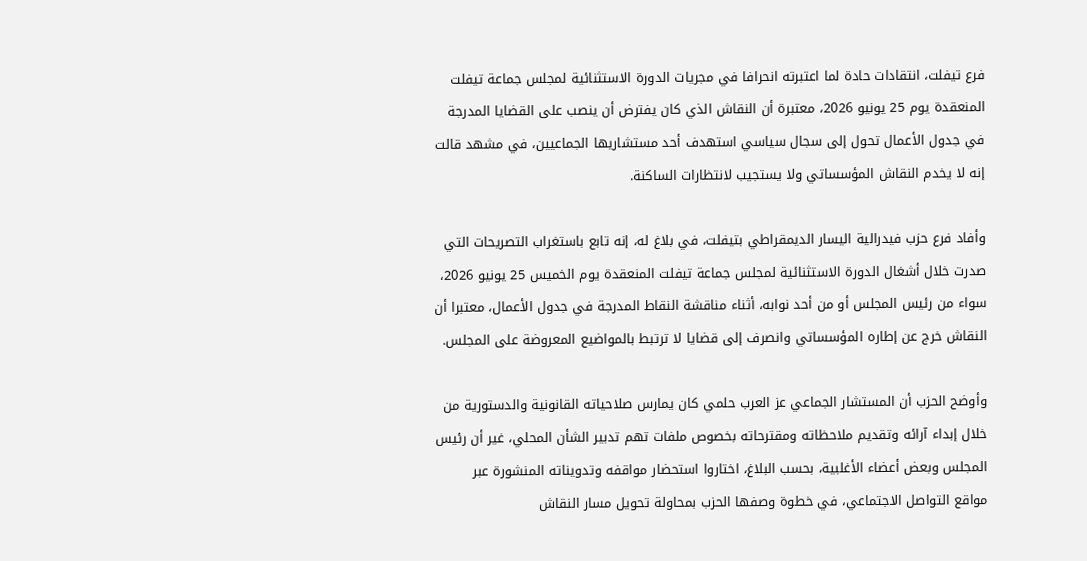فرع تيفلت، انتقادات حادة لما اعتبرته انحرافا في مجريات الدورة الاستثنائية لمجلس جماعة تيفلت المنعقدة يوم 25 يونيو 2026، معتبرة أن النقاش الذي كان يفترض أن ينصب على القضايا المدرجة في جدول الأعمال تحول إلى سجال سياسي استهدف أحد مستشاريها الجماعيين، في مشهد قالت إنه لا يخدم النقاش المؤسساتي ولا يستجيب لانتظارات الساكنة.

وأفاد فرع حزب فيدرالية اليسار الديمقراطي بتيفلت، في بلاغ له، إنه تابع باستغراب التصريحات التي صدرت خلال أشغال الدورة الاستثنائية لمجلس جماعة تيفلت المنعقدة يوم الخميس 25 يونيو 2026، سواء من رئيس المجلس أو من أحد نوابه، أثناء مناقشة النقاط المدرجة في جدول الأعمال، معتبرا أن النقاش خرج عن إطاره المؤسساتي وانصرف إلى قضايا لا ترتبط بالمواضيع المعروضة على المجلس.

وأوضح الحزب أن المستشار الجماعي عز العرب حلمي كان يمارس صلاحياته القانونية والدستورية من خلال إبداء آرائه وتقديم ملاحظاته ومقترحاته بخصوص ملفات تهم تدبير الشأن المحلي، غير أن رئيس المجلس وبعض أعضاء الأغلبية، بحسب البلاغ، اختاروا استحضار مواقفه وتدويناته المنشورة عبر مواقع التواصل الاجتماعي، في خطوة وصفها الحزب بمحاولة تحويل مسار النقاش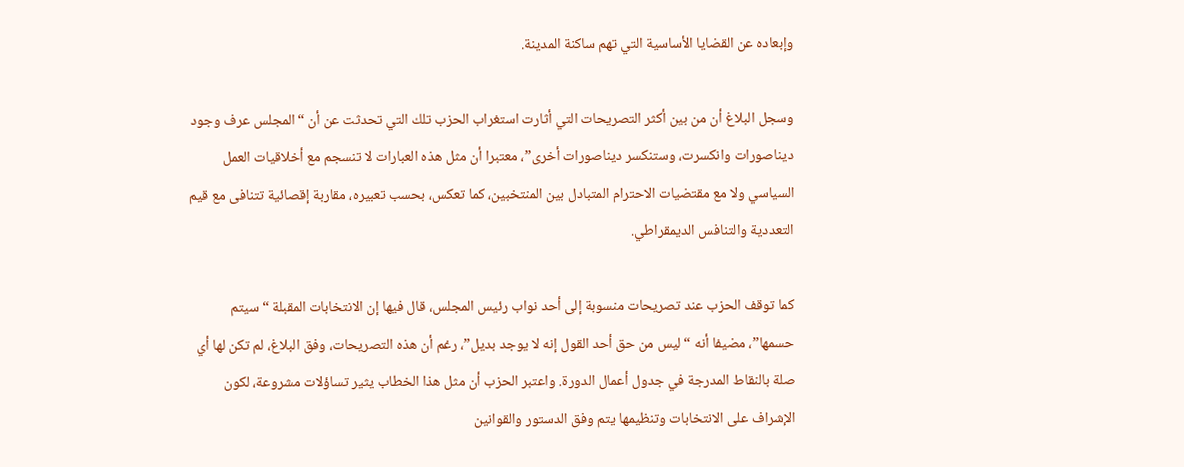وإبعاده عن القضايا الأساسية التي تهم ساكنة المدينة.

وسجل البلاغ أن من بين أكثر التصريحات التي أثارت استغراب الحزب تلك التي تحدثت عن أن “المجلس عرف وجود ديناصورات وانكسرت، وستنكسر ديناصورات أخرى”، معتبرا أن مثل هذه العبارات لا تنسجم مع أخلاقيات العمل السياسي ولا مع مقتضيات الاحترام المتبادل بين المنتخبين، كما تعكس، بحسب تعبيره، مقاربة إقصائية تتنافى مع قيم التعددية والتنافس الديمقراطي.

كما توقف الحزب عند تصريحات منسوبة إلى أحد نواب رئيس المجلس، قال فيها إن الانتخابات المقبلة “سيتم حسمها”، مضيفا أنه “ليس من حق أحد القول إنه لا يوجد بديل”، رغم أن هذه التصريحات، وفق البلاغ، لم تكن لها أي صلة بالنقاط المدرجة في جدول أعمال الدورة. واعتبر الحزب أن مثل هذا الخطاب يثير تساؤلات مشروعة، لكون الإشراف على الانتخابات وتنظيمها يتم وفق الدستور والقوانين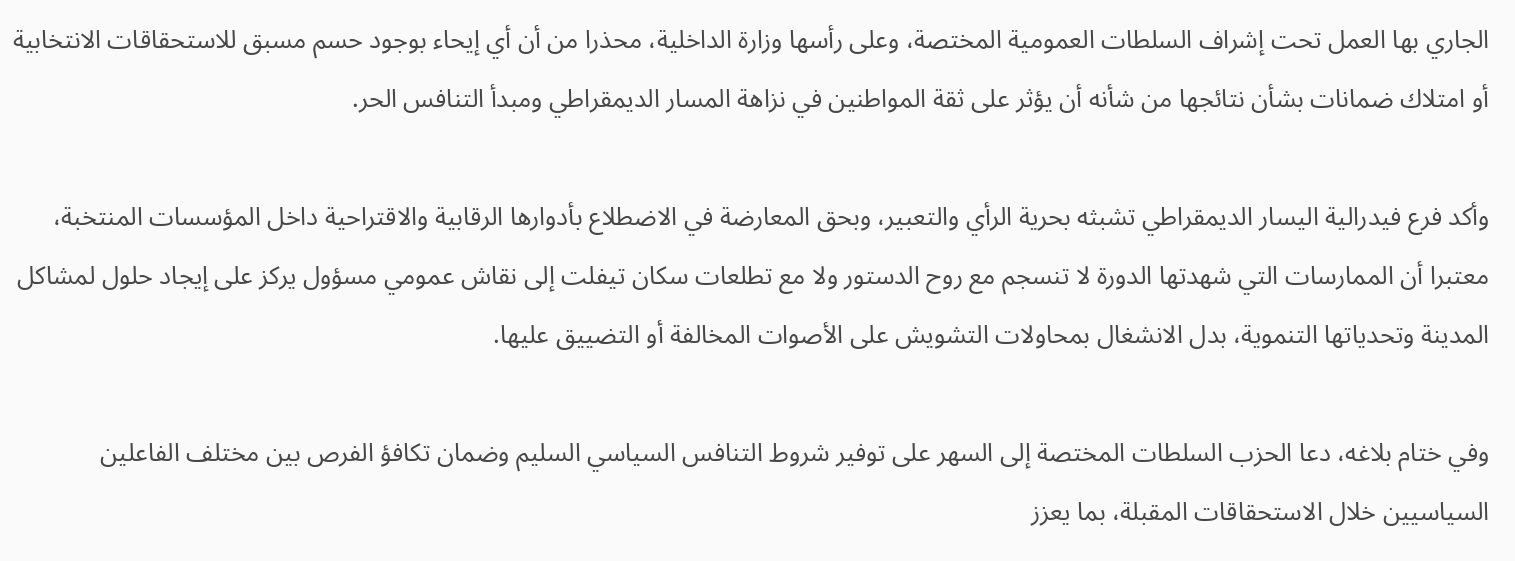الجاري بها العمل تحت إشراف السلطات العمومية المختصة، وعلى رأسها وزارة الداخلية، محذرا من أن أي إيحاء بوجود حسم مسبق للاستحقاقات الانتخابية أو امتلاك ضمانات بشأن نتائجها من شأنه أن يؤثر على ثقة المواطنين في نزاهة المسار الديمقراطي ومبدأ التنافس الحر.

وأكد فرع فيدرالية اليسار الديمقراطي تشبثه بحرية الرأي والتعبير، وبحق المعارضة في الاضطلاع بأدوارها الرقابية والاقتراحية داخل المؤسسات المنتخبة، معتبرا أن الممارسات التي شهدتها الدورة لا تنسجم مع روح الدستور ولا مع تطلعات سكان تيفلت إلى نقاش عمومي مسؤول يركز على إيجاد حلول لمشاكل المدينة وتحدياتها التنموية، بدل الانشغال بمحاولات التشويش على الأصوات المخالفة أو التضييق عليها.

وفي ختام بلاغه، دعا الحزب السلطات المختصة إلى السهر على توفير شروط التنافس السياسي السليم وضمان تكافؤ الفرص بين مختلف الفاعلين السياسيين خلال الاستحقاقات المقبلة، بما يعزز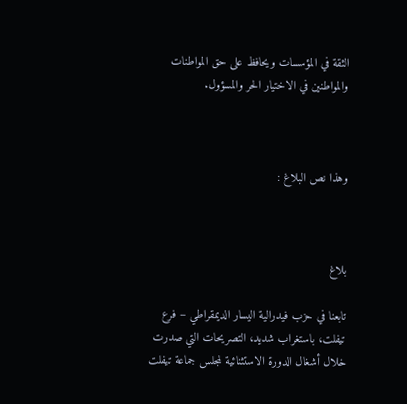الثقة في المؤسسات ويحافظ على حق المواطنات والمواطنين في الاختيار الحر والمسؤول.



وهذا نص البلاغ :



بلاغ

تابعنا في حزب فيدرالية اليسار الديمقراطي – فرع تيفلت، باستغراب شديد، التصريحات التي صدرت خلال أشغال الدورة الاستثنائية لمجلس جماعة تيفلت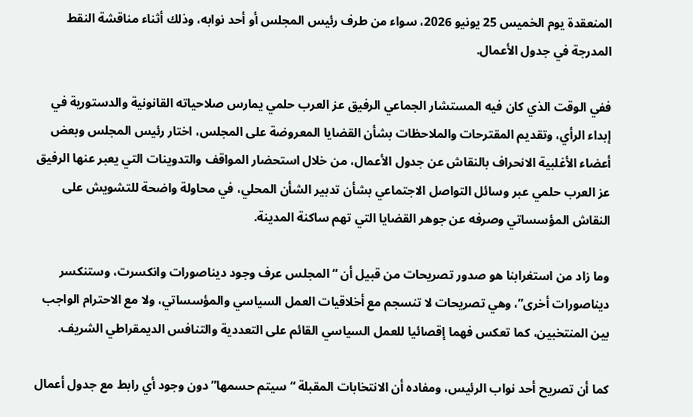المنعقدة يوم الخميس 25 يونيو 2026، سواء من طرف رئيس المجلس أو أحد نوابه، وذلك أثناء مناقشة النقط المدرجة في جدول الأعمال.

ففي الوقت الذي كان فيه المستشار الجماعي الرفيق عز العرب حلمي يمارس صلاحياته القانونية والدستورية في إبداء الرأي، وتقديم المقترحات والملاحظات بشأن القضايا المعروضة على المجلس، اختار رئيس المجلس وبعض أعضاء الأغلبية الانحراف بالنقاش عن جدول الأعمال، من خلال استحضار المواقف والتدوينات التي يعبر عنها الرفيق عز العرب حلمي عبر وسائل التواصل الاجتماعي بشأن تدبير الشأن المحلي، في محاولة واضحة للتشويش على النقاش المؤسساتي وصرفه عن جوهر القضايا التي تهم ساكنة المدينة.

وما زاد من استغرابنا هو صدور تصريحات من قبيل أن “المجلس عرف وجود ديناصورات وانكسرت، وستنكسر ديناصورات أخرى”، وهي تصريحات لا تنسجم مع أخلاقيات العمل السياسي والمؤسساتي، ولا مع الاحترام الواجب بين المنتخبين، كما تعكس فهما إقصائيا للعمل السياسي القائم على التعددية والتنافس الديمقراطي الشريف.

كما أن تصريح أحد نواب الرئيس، ومفاده أن الانتخابات المقبلة “سيتم حسمها” دون وجود أي رابط مع جدول أعمال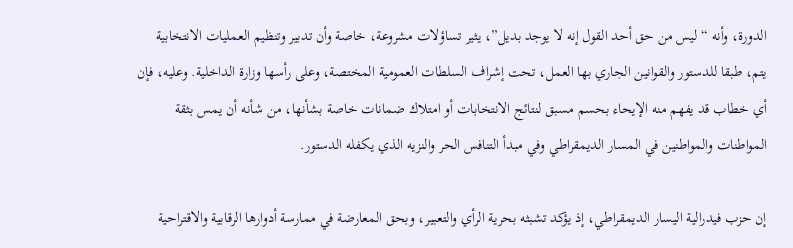الدورة، وأنه “ليس من حق أحد القول إنه لا يوجد بديل”، يثير تساؤلات مشروعة، خاصة وأن تدبير وتنظيم العمليات الانتخابية يتم، طبقا للدستور والقوانين الجاري بها العمل، تحت إشراف السلطات العمومية المختصة، وعلى رأسها وزارة الداخلية. وعليه، فإن أي خطاب قد يفهم منه الإيحاء بحسم مسبق لنتائج الانتخابات أو امتلاك ضمانات خاصة بشأنها، من شأنه أن يمس بثقة المواطنات والمواطنين في المسار الديمقراطي وفي مبدأ التنافس الحر والنزيه الذي يكفله الدستور.

إن حزب فيدرالية اليسار الديمقراطي، إذ يؤكد تشبثه بحرية الرأي والتعبير، وبحق المعارضة في ممارسة أدوارها الرقابية والاقتراحية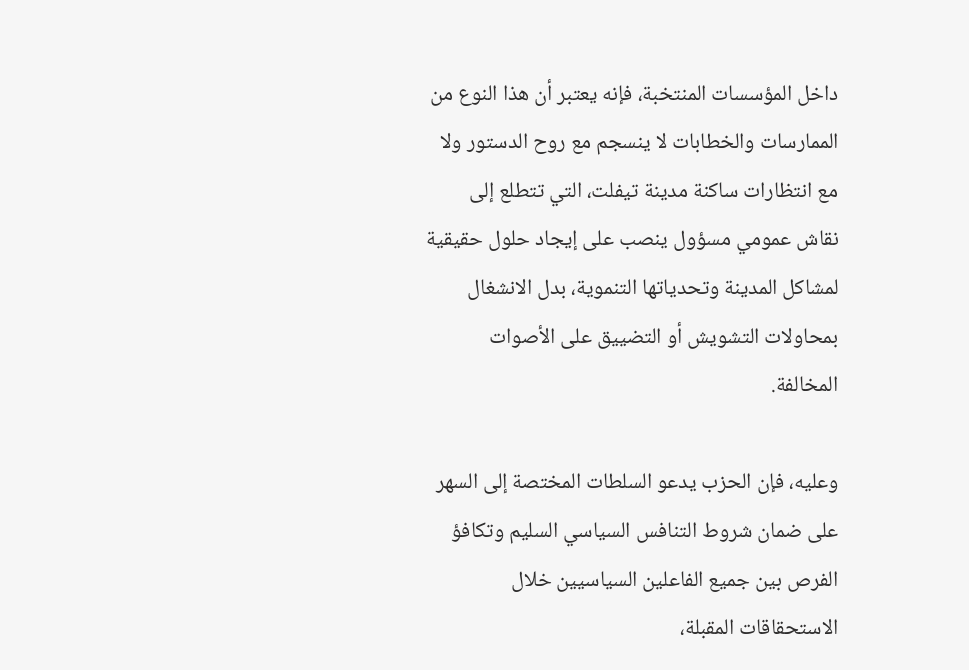داخل المؤسسات المنتخبة، فإنه يعتبر أن هذا النوع من الممارسات والخطابات لا ينسجم مع روح الدستور ولا مع انتظارات ساكنة مدينة تيفلت، التي تتطلع إلى نقاش عمومي مسؤول ينصب على إيجاد حلول حقيقية لمشاكل المدينة وتحدياتها التنموية، بدل الانشغال بمحاولات التشويش أو التضييق على الأصوات المخالفة.

وعليه، فإن الحزب يدعو السلطات المختصة إلى السهر على ضمان شروط التنافس السياسي السليم وتكافؤ الفرص بين جميع الفاعلين السياسيين خلال الاستحقاقات المقبلة،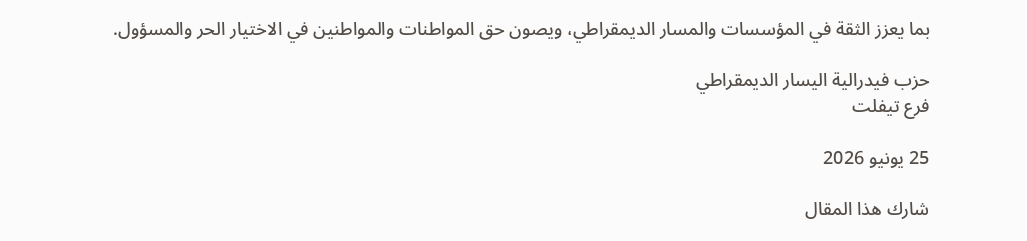بما يعزز الثقة في المؤسسات والمسار الديمقراطي، ويصون حق المواطنات والمواطنين في الاختيار الحر والمسؤول.

حزب فيدرالية اليسار الديمقراطي
فرع تيفلت

25 يونيو 2026

شارك هذا المقال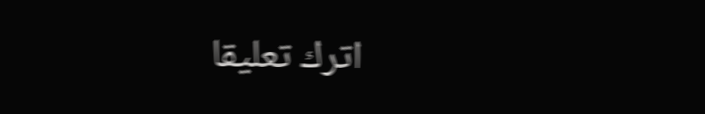اترك تعليقا